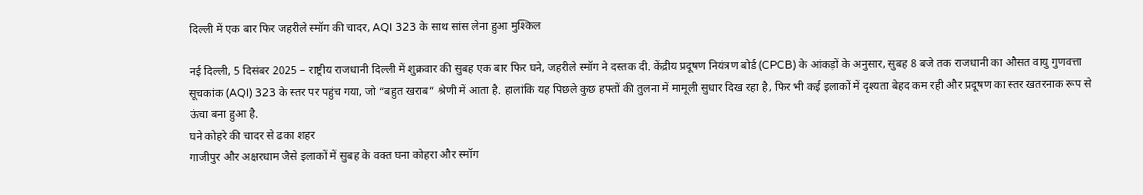दिल्ली में एक बार फिर जहरीले स्मॉग की चादर, AQI 323 के साथ सांस लेना हुआ मुश्किल

नई दिल्ली, 5 दिसंबर 2025 – राष्ट्रीय राजधानी दिल्ली में शुक्रवार की सुबह एक बार फिर घने, जहरीले स्मॉग ने दस्तक दी. केंद्रीय प्रदूषण नियंत्रण बोर्ड (CPCB) के आंकड़ों के अनुसार, सुबह 8 बजे तक राजधानी का औसत वायु गुणवत्ता सूचकांक (AQI) 323 के स्तर पर पहुंच गया, जो “बहुत खराब” श्रेणी में आता है. हालांकि यह पिछले कुछ हफ्तों की तुलना में मामूली सुधार दिख रहा है, फिर भी कई इलाकों में दृश्यता बेहद कम रही और प्रदूषण का स्तर खतरनाक रूप से ऊंचा बना हुआ है.
घने कोहरे की चादर से ढका शहर
गाजीपुर और अक्षरधाम जैसे इलाकों में सुबह के वक्त घना कोहरा और स्मॉग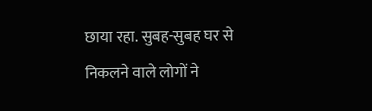छाया रहा. सुबह-सुबह घर से निकलने वाले लोगों ने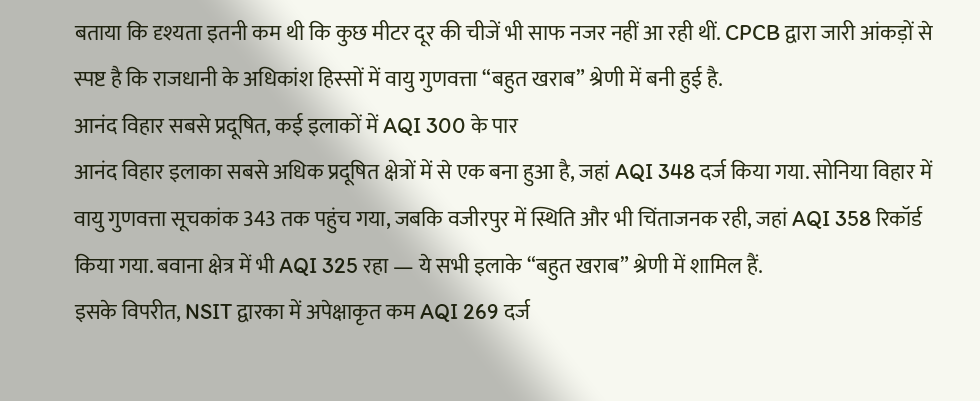बताया कि दृश्यता इतनी कम थी कि कुछ मीटर दूर की चीजें भी साफ नजर नहीं आ रही थीं. CPCB द्वारा जारी आंकड़ों से स्पष्ट है कि राजधानी के अधिकांश हिस्सों में वायु गुणवत्ता “बहुत खराब” श्रेणी में बनी हुई है.
आनंद विहार सबसे प्रदूषित, कई इलाकों में AQI 300 के पार
आनंद विहार इलाका सबसे अधिक प्रदूषित क्षेत्रों में से एक बना हुआ है, जहां AQI 348 दर्ज किया गया. सोनिया विहार में वायु गुणवत्ता सूचकांक 343 तक पहुंच गया, जबकि वजीरपुर में स्थिति और भी चिंताजनक रही, जहां AQI 358 रिकॉर्ड किया गया. बवाना क्षेत्र में भी AQI 325 रहा — ये सभी इलाके “बहुत खराब” श्रेणी में शामिल हैं.
इसके विपरीत, NSIT द्वारका में अपेक्षाकृत कम AQI 269 दर्ज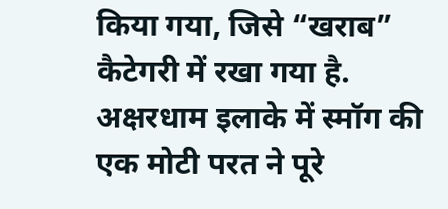किया गया, जिसे “खराब” कैटेगरी में रखा गया है. अक्षरधाम इलाके में स्मॉग की एक मोटी परत ने पूरे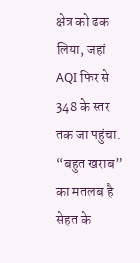क्षेत्र को ढक लिया, जहां AQI फिर से 348 के स्तर तक जा पहुंचा.
“बहुत खराब” का मतलब है सेहत के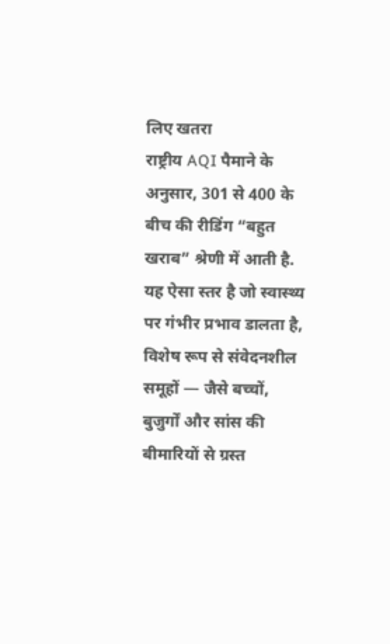लिए खतरा
राष्ट्रीय AQI पैमाने के अनुसार, 301 से 400 के बीच की रीडिंग “बहुत खराब” श्रेणी में आती है. यह ऐसा स्तर है जो स्वास्थ्य पर गंभीर प्रभाव डालता है, विशेष रूप से संवेदनशील समूहों — जैसे बच्चों, बुजुर्गों और सांस की बीमारियों से ग्रस्त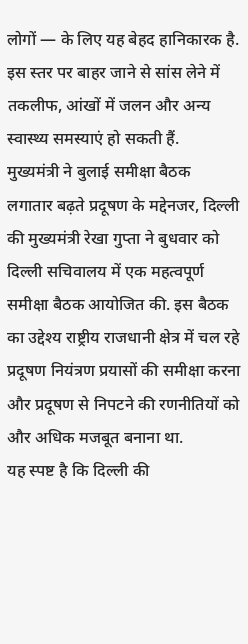लोगों — के लिए यह बेहद हानिकारक है. इस स्तर पर बाहर जाने से सांस लेने में तकलीफ, आंखों में जलन और अन्य स्वास्थ्य समस्याएं हो सकती हैं.
मुख्यमंत्री ने बुलाई समीक्षा बैठक
लगातार बढ़ते प्रदूषण के मद्देनजर, दिल्ली की मुख्यमंत्री रेखा गुप्ता ने बुधवार को दिल्ली सचिवालय में एक महत्वपूर्ण समीक्षा बैठक आयोजित की. इस बैठक का उद्देश्य राष्ट्रीय राजधानी क्षेत्र में चल रहे प्रदूषण नियंत्रण प्रयासों की समीक्षा करना और प्रदूषण से निपटने की रणनीतियों को और अधिक मजबूत बनाना था.
यह स्पष्ट है कि दिल्ली की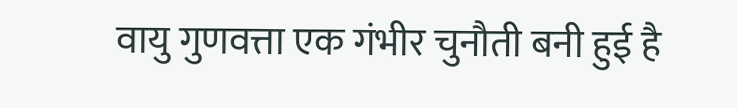वायु गुणवत्ता एक गंभीर चुनौती बनी हुई है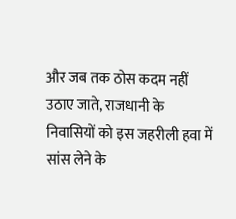और जब तक ठोस कदम नहीं उठाए जाते, राजधानी के निवासियों को इस जहरीली हवा में सांस लेने के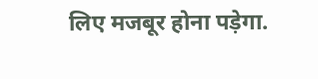लिए मजबूर होना पड़ेगा.